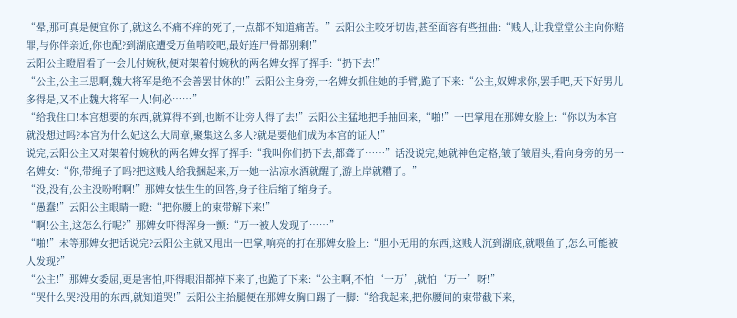“晕,那可真是便宜你了,就这么不痛不痒的死了,一点都不知道痛苦。”云阳公主咬牙切齿,甚至面容有些扭曲:“贱人,让我堂堂公主向你赔罪,与你伴亲近,你也配?到湖底遭受万鱼啃咬吧,最好连尸骨都别剩!”
云阳公主瞪眉看了一会儿付婉秋,便对架着付婉秋的两名婢女挥了挥手:“扔下去!”
“公主,公主三思啊,魏大将军是绝不会善罢甘休的!”云阳公主身旁,一名婢女抓住她的手臂,跪了下来:“公主,奴婢求你,罢手吧,天下好男儿多得是,又不止魏大将军一人!何必……”
“给我住口!本宫想要的东西,就算得不到,也断不让旁人得了去!”云阳公主猛地把手抽回来,“啪!”一巴掌甩在那婢女脸上:“你以为本宫就没想过吗?本宫为什么妃这么大周章,聚集这么多人?就是要他们成为本宫的证人!”
说完,云阳公主又对架着付婉秋的两名婢女挥了挥手:“我叫你们扔下去,都聋了……”话没说完,她就神色定格,皱了皱眉头,看向身旁的另一名婢女:“你,带绳子了吗?把这贱人给我捆起来,万一她一沾凉水酒就醒了,游上岸就糟了。”
“没,没有,公主没吩咐啊!”那婢女怯生生的回答,身子往后缩了缩身子。
“愚蠢!”云阳公主眼睛一瞪:“把你腰上的束带解下来!”
“啊!公主,这怎么行呢?”那婢女吓得浑身一颤:“万一被人发现了……”
“啪!”未等那婢女把话说完?云阳公主就又甩出一巴掌,响亮的打在那婢女脸上:“胆小无用的东西,这贱人沉到湖底,就喂鱼了,怎么可能被人发现?”
“公主!”那婢女委屈,更是害怕,吓得眼泪都掉下来了,也跪了下来:“公主啊,不怕‘一万’,就怕‘万一’呀!”
“哭什么哭?没用的东西,就知道哭!”云阳公主抬腿便在那婢女胸口踢了一脚:“给我起来,把你腰间的束带截下来,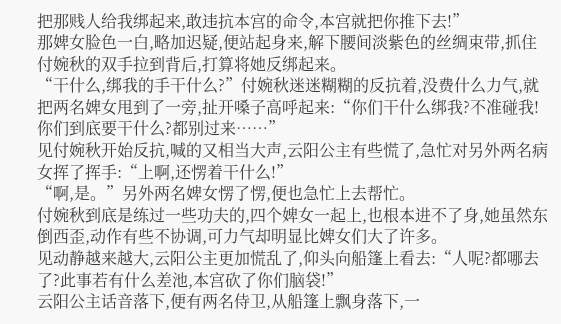把那贱人给我绑起来,敢违抗本宫的命令,本宫就把你推下去!”
那婢女脸色一白,略加迟疑,便站起身来,解下腰间淡紫色的丝绸束带,抓住付婉秋的双手拉到背后,打算将她反绑起来。
“干什么,绑我的手干什么?”付婉秋迷迷糊糊的反抗着,没费什么力气,就把两名婢女甩到了一旁,扯开嗓子高呼起来:“你们干什么绑我?不准碰我!你们到底要干什么?都别过来……”
见付婉秋开始反抗,喊的又相当大声,云阳公主有些慌了,急忙对另外两名病女挥了挥手:“上啊,还愣着干什么!”
“啊,是。”另外两名婢女愣了愣,便也急忙上去帮忙。
付婉秋到底是练过一些功夫的,四个婢女一起上,也根本进不了身,她虽然东倒西歪,动作有些不协调,可力气却明显比婢女们大了许多。
见动静越来越大,云阳公主更加慌乱了,仰头向船篷上看去:“人呢?都哪去了?此事若有什么差池,本宫砍了你们脑袋!”
云阳公主话音落下,便有两名侍卫,从船篷上飘身落下,一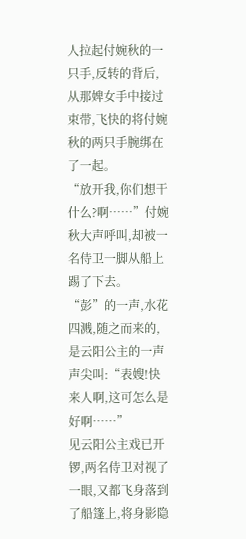人拉起付婉秋的一只手,反转的背后,从那婢女手中接过束带,飞快的将付婉秋的两只手腕绑在了一起。
“放开我,你们想干什么?啊……”付婉秋大声呼叫,却被一名侍卫一脚从船上踢了下去。
“彭”的一声,水花四溅,随之而来的,是云阳公主的一声声尖叫:“表嫂!快来人啊,这可怎么是好啊……”
见云阳公主戏已开锣,两名侍卫对视了一眼,又都飞身落到了船篷上,将身影隐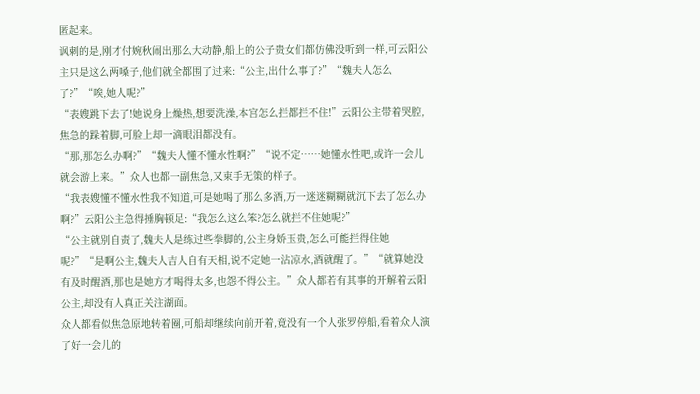匿起来。
讽刺的是,刚才付婉秋闹出那么大动静,船上的公子贵女们都仿佛没听到一样,可云阳公主只是这么两嗓子,他们就全都围了过来:“公主,出什么事了?”“魏夫人怎么了?”“唉,她人呢?”
“表嫂跳下去了!她说身上燥热,想要洗澡,本宫怎么拦都拦不住!”云阳公主带着哭腔,焦急的跺着脚,可脸上却一滴眼泪都没有。
“那,那怎么办啊?”“魏夫人懂不懂水性啊?”“说不定……她懂水性吧,或许一会儿就会游上来。”众人也都一副焦急,又束手无策的样子。
“我表嫂懂不懂水性我不知道,可是她喝了那么多酒,万一迷迷糊糊就沉下去了怎么办啊?”云阳公主急得捶胸顿足:“我怎么这么笨?怎么就拦不住她呢?”
“公主就别自责了,魏夫人是练过些拳脚的,公主身娇玉贵,怎么可能拦得住她呢?”“是啊公主,魏夫人吉人自有天相,说不定她一沾凉水,酒就醒了。”“就算她没有及时醒酒,那也是她方才喝得太多,也怨不得公主。”众人都若有其事的开解着云阳公主,却没有人真正关注湖面。
众人都看似焦急原地转着圈,可船却继续向前开着,竟没有一个人张罗停船,看着众人演了好一会儿的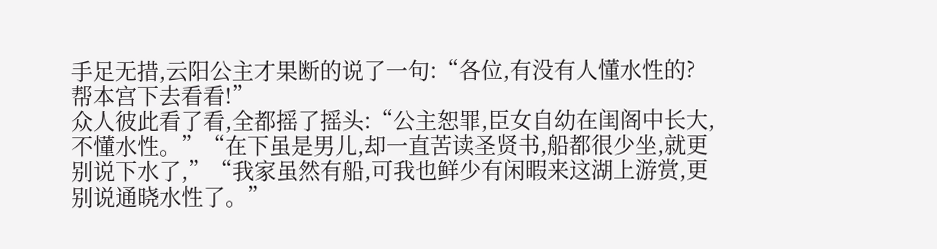手足无措,云阳公主才果断的说了一句:“各位,有没有人懂水性的?帮本宫下去看看!”
众人彼此看了看,全都摇了摇头:“公主恕罪,臣女自幼在闺阁中长大,不懂水性。”“在下虽是男儿,却一直苦读圣贤书,船都很少坐,就更别说下水了,”“我家虽然有船,可我也鲜少有闲暇来这湖上游赏,更别说通晓水性了。”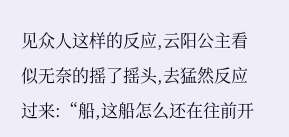见众人这样的反应,云阳公主看似无奈的摇了摇头,去猛然反应过来:“船,这船怎么还在往前开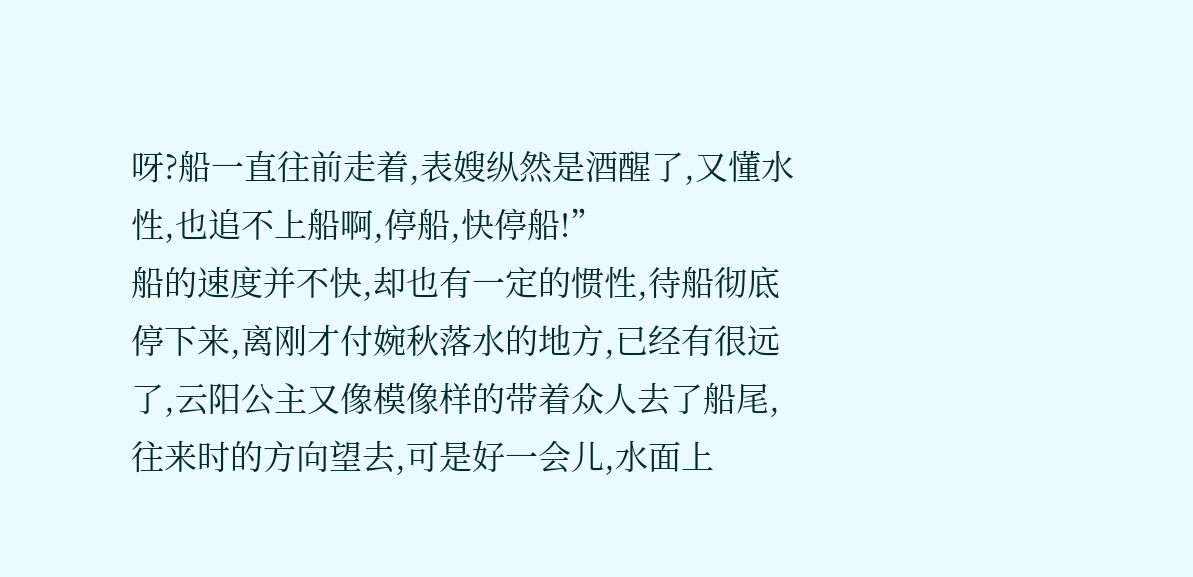呀?船一直往前走着,表嫂纵然是酒醒了,又懂水性,也追不上船啊,停船,快停船!”
船的速度并不快,却也有一定的惯性,待船彻底停下来,离刚才付婉秋落水的地方,已经有很远了,云阳公主又像模像样的带着众人去了船尾,往来时的方向望去,可是好一会儿,水面上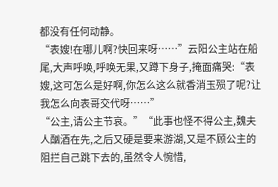都没有任何动静。
“表嫂!在哪儿啊?快回来呀……”云阳公主站在船尾,大声呼唤,呼唤无果,又蹲下身子,掩面痛哭:“表嫂,这可怎么是好啊,你怎么这么就香消玉殒了呢?让我怎么向表哥交代呀……”
“公主,请公主节哀。”“此事也怪不得公主,魏夫人酗酒在先,之后又硬是要来游湖,又是不顾公主的阻拦自己跳下去的,虽然令人惋惜,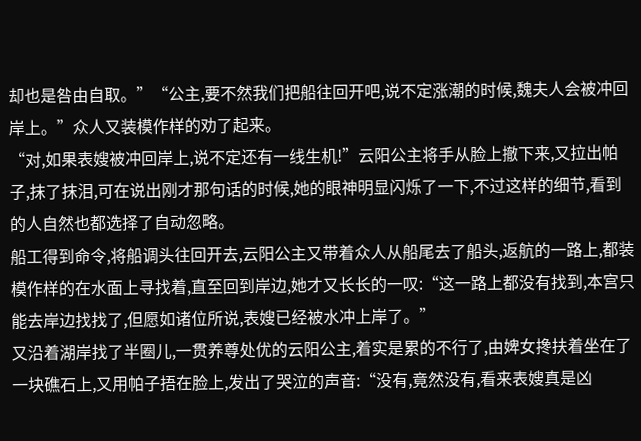却也是咎由自取。”“公主,要不然我们把船往回开吧,说不定涨潮的时候,魏夫人会被冲回岸上。”众人又装模作样的劝了起来。
“对,如果表嫂被冲回岸上,说不定还有一线生机!”云阳公主将手从脸上撤下来,又拉出帕子,抹了抹泪,可在说出刚才那句话的时候,她的眼神明显闪烁了一下,不过这样的细节,看到的人自然也都选择了自动忽略。
船工得到命令,将船调头往回开去,云阳公主又带着众人从船尾去了船头,返航的一路上,都装模作样的在水面上寻找着,直至回到岸边,她才又长长的一叹:“这一路上都没有找到,本宫只能去岸边找找了,但愿如诸位所说,表嫂已经被水冲上岸了。”
又沿着湖岸找了半圈儿,一贯养尊处优的云阳公主,着实是累的不行了,由婢女搀扶着坐在了一块礁石上,又用帕子捂在脸上,发出了哭泣的声音:“没有,竟然没有,看来表嫂真是凶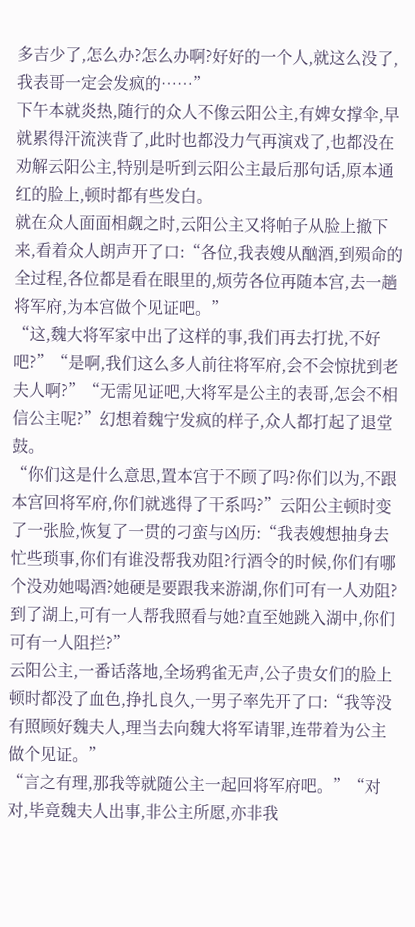多吉少了,怎么办?怎么办啊?好好的一个人,就这么没了,我表哥一定会发疯的……”
下午本就炎热,随行的众人不像云阳公主,有婢女撑伞,早就累得汗流浃背了,此时也都没力气再演戏了,也都没在劝解云阳公主,特别是听到云阳公主最后那句话,原本通红的脸上,顿时都有些发白。
就在众人面面相觑之时,云阳公主又将帕子从脸上撤下来,看着众人朗声开了口:“各位,我表嫂从酗酒,到殒命的全过程,各位都是看在眼里的,烦劳各位再随本宫,去一趟将军府,为本宫做个见证吧。”
“这,魏大将军家中出了这样的事,我们再去打扰,不好吧?”“是啊,我们这么多人前往将军府,会不会惊扰到老夫人啊?”“无需见证吧,大将军是公主的表哥,怎会不相信公主呢?”幻想着魏宁发疯的样子,众人都打起了退堂鼓。
“你们这是什么意思,置本宫于不顾了吗?你们以为,不跟本宫回将军府,你们就逃得了干系吗?”云阳公主顿时变了一张脸,恢复了一贯的刁蛮与凶历:“我表嫂想抽身去忙些琐事,你们有谁没帮我劝阻?行酒令的时候,你们有哪个没劝她喝酒?她硬是要跟我来游湖,你们可有一人劝阻?到了湖上,可有一人帮我照看与她?直至她跳入湖中,你们可有一人阻拦?”
云阳公主,一番话落地,全场鸦雀无声,公子贵女们的脸上顿时都没了血色,挣扎良久,一男子率先开了口:“我等没有照顾好魏夫人,理当去向魏大将军请罪,连带着为公主做个见证。”
“言之有理,那我等就随公主一起回将军府吧。”“对对,毕竟魏夫人出事,非公主所愿,亦非我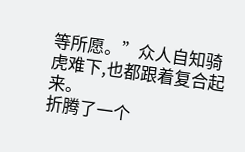等所愿。”众人自知骑虎难下,也都跟着复合起来。
折腾了一个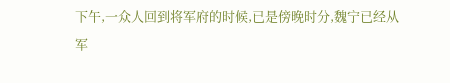下午,一众人回到将军府的时候,已是傍晚时分,魏宁已经从军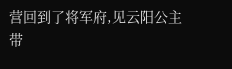营回到了将军府,见云阳公主带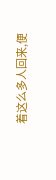着这么多人回来,便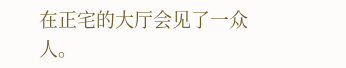在正宅的大厅会见了一众人。